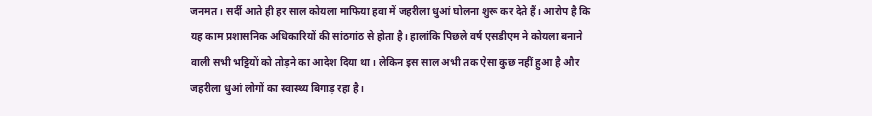जनमत। सर्दी आते ही हर साल कोयला माफिया हवा में जहरीला धुआं घोलना शुरू कर देते हैं। आरोप है कि यह काम प्रशासनिक अधिकारियों की सांठगांठ से होता है। हालांकि पिछले वर्ष एसडीएम ने कोयला बनाने वाली सभी भट्टियों को तोड़ने का आदेश दिया था। लेकिन इस साल अभी तक ऐसा कुछ नहीं हुआ है और जहरीला धुआं लोगों का स्वास्थ्य बिगाड़ रहा है।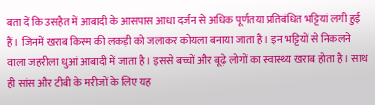बता दें कि उसहैत में आबादी के आसपास आधा दर्जन से अधिक पूर्णतया प्रतिबंधित भट्टियां लगी हुई हैं। जिनमें खराब किस्म की लकड़ी को जलाकर कोयला बनाया जाता है। इन भट्टियों से निकलने वाला जहरीला धुआं आबादी में जाता है। इससे बच्चों और बूढ़े लोगों का स्वास्थ्य खराब होता है। साथ ही सांस और टीबी के मरीजों के लिए यह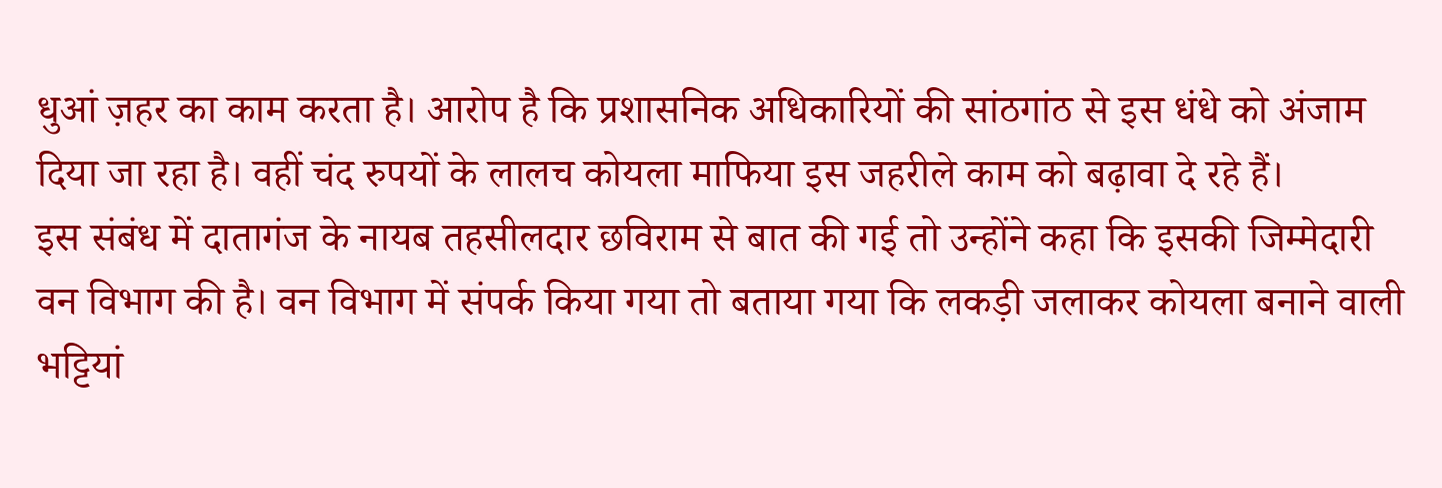धुआं ज़हर का काम करता है। आरोप है कि प्रशासनिक अधिकारियों की सांठगांठ से इस धंधे को अंजाम दिया जा रहा है। वहीं चंद रुपयों के लालच कोयला माफिया इस जहरीले काम को बढ़ावा दे रहे हैं।
इस संबंध में दातागंज के नायब तहसीलदार छविराम से बात की गई तो उन्होंने कहा कि इसकी जिम्मेदारी वन विभाग की है। वन विभाग में संपर्क किया गया तो बताया गया कि लकड़ी जलाकर कोयला बनाने वाली भट्टियां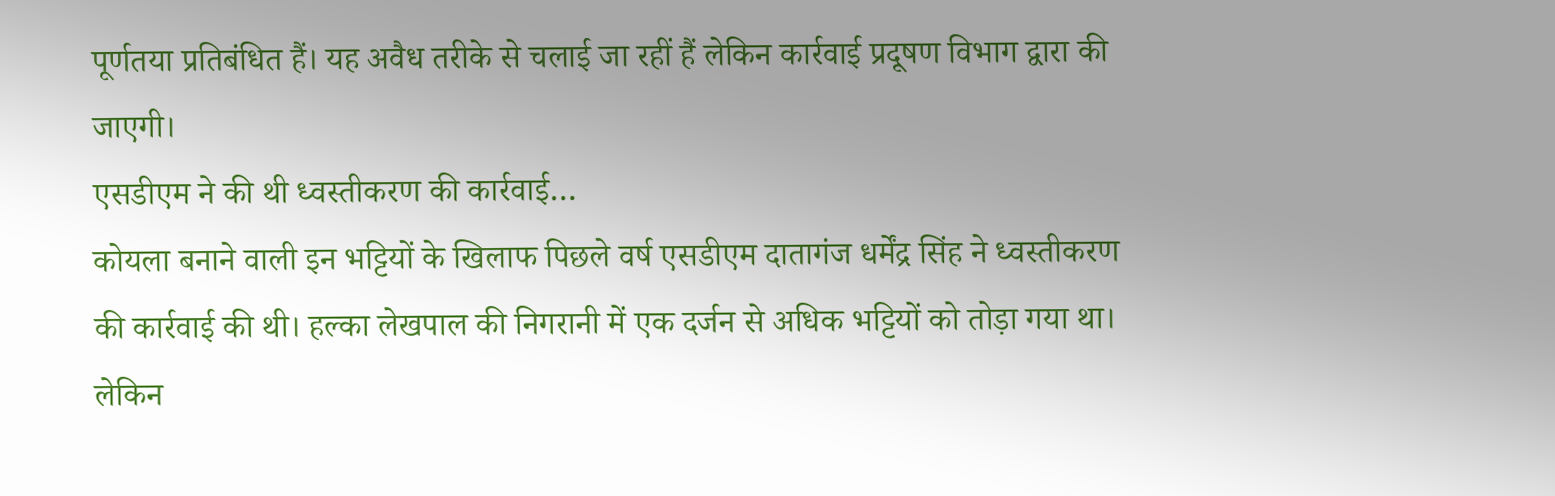पूर्णतया प्रतिबंधित हैं। यह अवैध तरीके से चलाई जा रहीं हैं लेकिन कार्रवाई प्रदूषण विभाग द्वारा की जाएगी।
एसडीएम ने की थी ध्वस्तीकरण की कार्रवाई…
कोयला बनाने वाली इन भट्टियों के खिलाफ पिछले वर्ष एसडीएम दातागंज धर्मेंद्र सिंह ने ध्वस्तीकरण की कार्रवाई की थी। हल्का लेखपाल की निगरानी में एक दर्जन से अधिक भट्टियों को तोड़ा गया था। लेकिन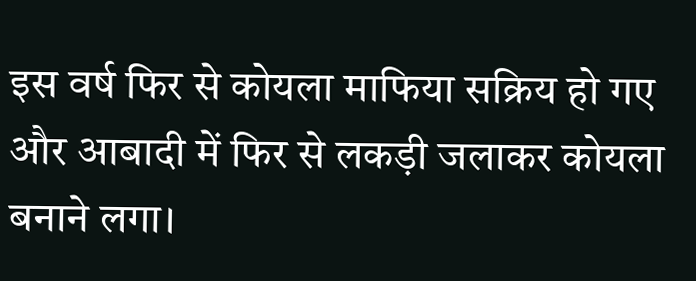इस वर्ष फिर से कोयला माफिया सक्रिय हो गए और आबादी में फिर से लकड़ी जलाकर कोयला बनाने लगा।